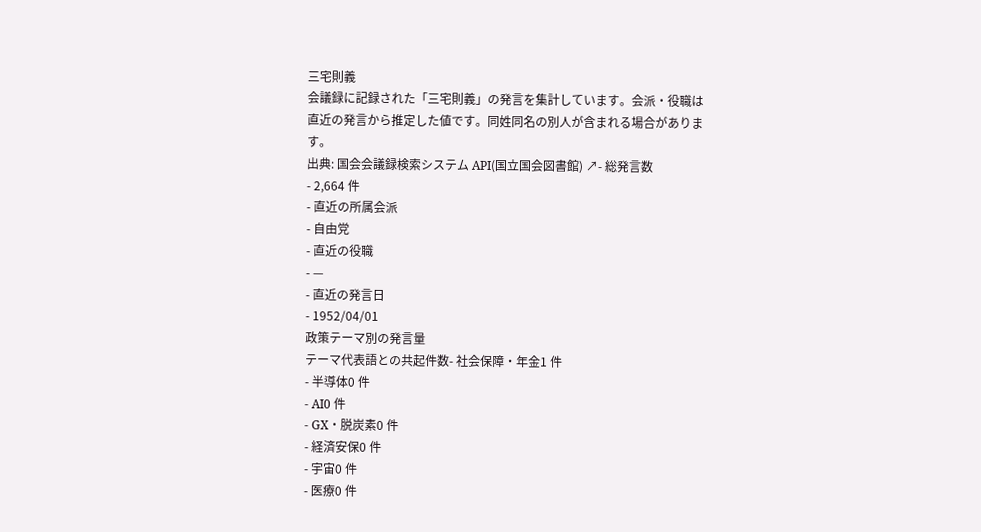三宅則義
会議録に記録された「三宅則義」の発言を集計しています。会派・役職は直近の発言から推定した値です。同姓同名の別人が含まれる場合があります。
出典: 国会会議録検索システム API(国立国会図書館) ↗- 総発言数
- 2,664 件
- 直近の所属会派
- 自由党
- 直近の役職
- —
- 直近の発言日
- 1952/04/01
政策テーマ別の発言量
テーマ代表語との共起件数- 社会保障・年金1 件
- 半導体0 件
- AI0 件
- GX・脱炭素0 件
- 経済安保0 件
- 宇宙0 件
- 医療0 件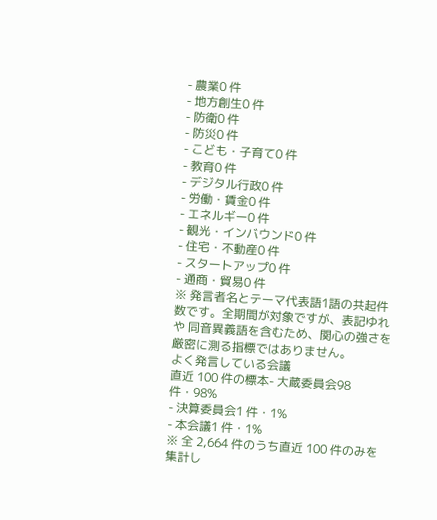- 農業0 件
- 地方創生0 件
- 防衛0 件
- 防災0 件
- こども・子育て0 件
- 教育0 件
- デジタル行政0 件
- 労働・賃金0 件
- エネルギー0 件
- 観光・インバウンド0 件
- 住宅・不動産0 件
- スタートアップ0 件
- 通商・貿易0 件
※ 発言者名とテーマ代表語1語の共起件数です。全期間が対象ですが、表記ゆれや 同音異義語を含むため、関心の強さを厳密に測る指標ではありません。
よく発言している会議
直近 100 件の標本- 大蔵委員会98 件・98%
- 決算委員会1 件・1%
- 本会議1 件・1%
※ 全 2,664 件のうち直近 100 件のみを集計し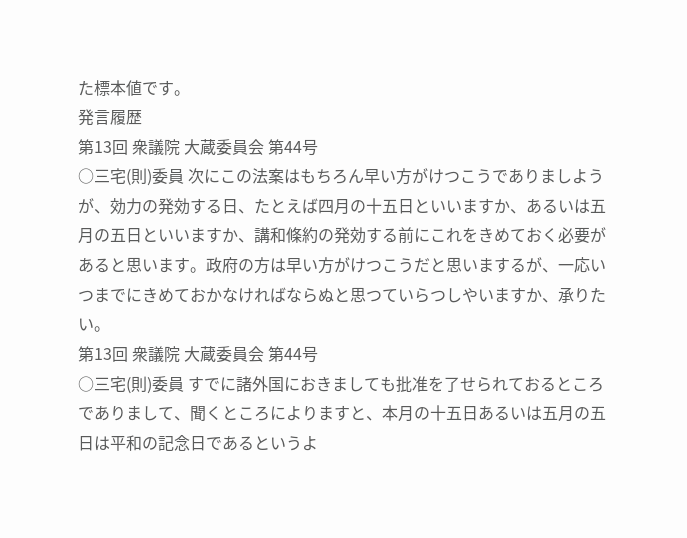た標本値です。
発言履歴
第13回 衆議院 大蔵委員会 第44号
○三宅(則)委員 次にこの法案はもちろん早い方がけつこうでありましようが、効力の発効する日、たとえば四月の十五日といいますか、あるいは五月の五日といいますか、講和條約の発効する前にこれをきめておく必要があると思います。政府の方は早い方がけつこうだと思いまするが、一応いつまでにきめておかなければならぬと思つていらつしやいますか、承りたい。
第13回 衆議院 大蔵委員会 第44号
○三宅(則)委員 すでに諸外国におきましても批准を了せられておるところでありまして、聞くところによりますと、本月の十五日あるいは五月の五日は平和の記念日であるというよ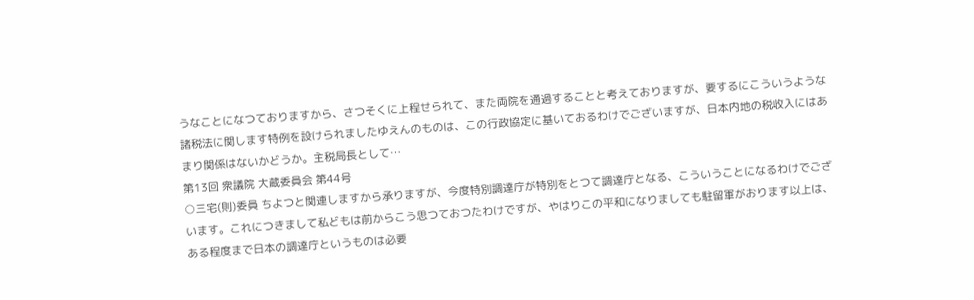うなことになつておりますから、さつそくに上程せられて、また両院を通過することと考えておりますが、要するにこういうような諸税法に関します特例を設けられましたゆえんのものは、この行政協定に基いておるわけでございますが、日本内地の税收入にはあまり関係はないかどうか。主税局長として…
第13回 衆議院 大蔵委員会 第44号
○三宅(則)委員 ちよつと関連しますから承りますが、今度特別調達庁が特別をとつて調達庁となる、こういうことになるわけでございます。これにつきまして私どもは前からこう思つておつたわけですが、やはりこの平和になりましても駐留軍がおります以上は、ある程度まで日本の調達庁というものは必要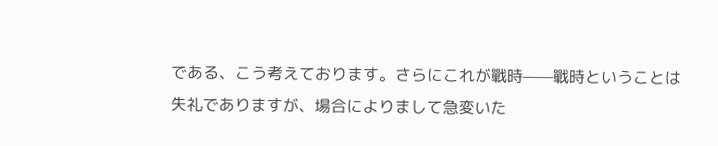である、こう考えております。さらにこれが戰時——戰時ということは失礼でありますが、場合によりまして急変いた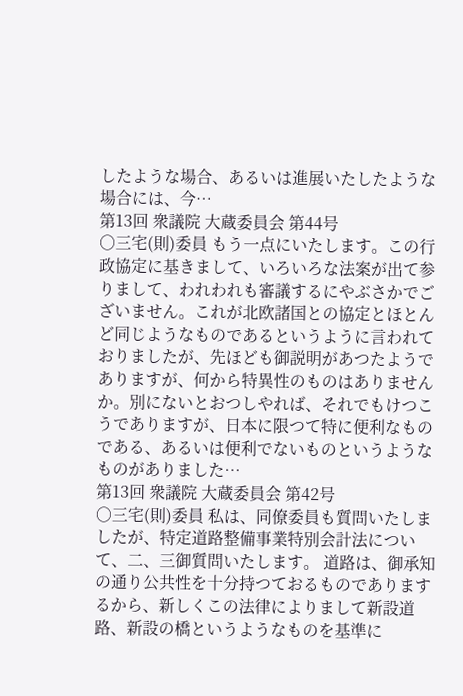したような場合、あるいは進展いたしたような場合には、今…
第13回 衆議院 大蔵委員会 第44号
○三宅(則)委員 もう一点にいたします。この行政協定に基きまして、いろいろな法案が出て参りまして、われわれも審議するにやぶさかでございません。これが北欧諸国との協定とほとんど同じようなものであるというように言われておりましたが、先ほども御説明があつたようでありますが、何から特異性のものはありませんか。別にないとおつしやれば、それでもけつこうでありますが、日本に限つて特に便利なものである、あるいは便利でないものというようなものがありました…
第13回 衆議院 大蔵委員会 第42号
○三宅(則)委員 私は、同僚委員も質問いたしましたが、特定道路整備事業特別会計法について、二、三御質問いたします。 道路は、御承知の通り公共性を十分持つておるものでありまするから、新しくこの法律によりまして新設道路、新設の橋というようなものを基準に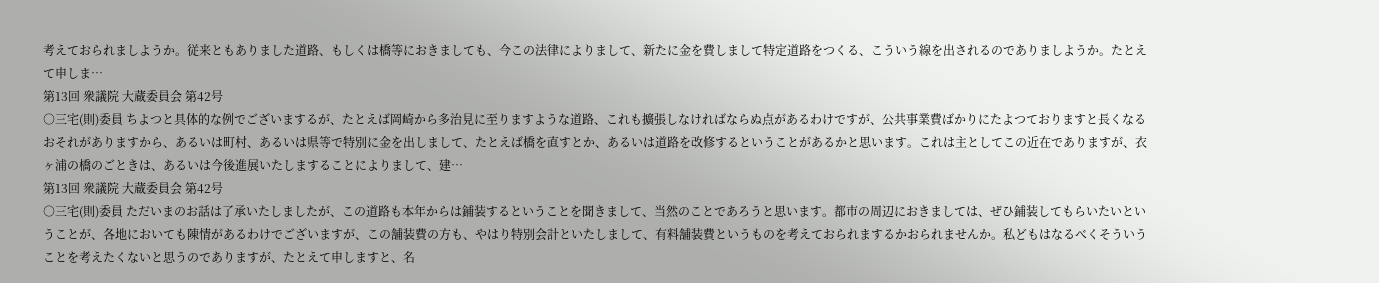考えておられましようか。従来ともありました道路、もしくは橋等におきましても、今この法律によりまして、新たに金を費しまして特定道路をつくる、こういう線を出されるのでありましようか。たとえて申しま…
第13回 衆議院 大蔵委員会 第42号
○三宅(則)委員 ちよつと具体的な例でございまするが、たとえば岡崎から多治見に至りますような道路、これも擴張しなければならぬ点があるわけですが、公共事業費ばかりにたよつておりますと長くなるおそれがありますから、あるいは町村、あるいは県等で特別に金を出しまして、たとえば橋を直すとか、あるいは道路を改修するということがあるかと思います。これは主としてこの近在でありますが、衣ヶ浦の橋のごときは、あるいは今後進展いたしますることによりまして、建…
第13回 衆議院 大蔵委員会 第42号
○三宅(則)委員 ただいまのお話は了承いたしましたが、この道路も本年からは鋪装するということを聞きまして、当然のことであろうと思います。都市の周辺におきましては、ぜひ鋪装してもらいたいということが、各地においても陳情があるわけでございますが、この舗装費の方も、やはり特別会計といたしまして、有料舗装費というものを考えておられまするかおられませんか。私どもはなるべくそういうことを考えたくないと思うのでありますが、たとえて申しますと、名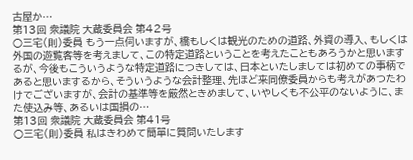古屋か…
第13回 衆議院 大蔵委員会 第42号
○三宅(則)委員 もう一点伺いますが、橋もしくは観光のための道路、外資の導入、もしくは外国の遊覧客等を考えまして、この特定道路ということを考えたこともあろうかと思いまするが、今後もこういうような特定道路につきしては、日本といたしましては初めての事柄であると思いまするから、そういうような会計整理、先ほど来同僚委員からも考えがあつたわけでございますが、会計の基準等を厳然ときめまして、いやしくも不公平のないように、また使込み等、あるいは国損の…
第13回 衆議院 大蔵委員会 第41号
○三宅(則)委員 私はきわめて簡單に質問いたします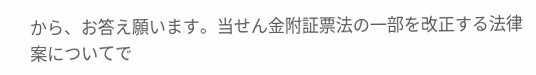から、お答え願います。当せん金附証票法の一部を改正する法律案についてで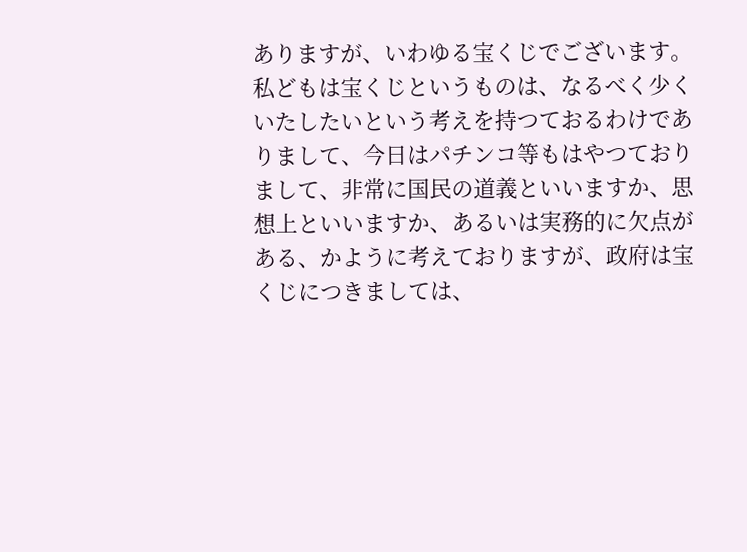ありますが、いわゆる宝くじでございます。私どもは宝くじというものは、なるべく少くいたしたいという考えを持つておるわけでありまして、今日はパチンコ等もはやつておりまして、非常に国民の道義といいますか、思想上といいますか、あるいは実務的に欠点がある、かように考えておりますが、政府は宝くじにつきましては、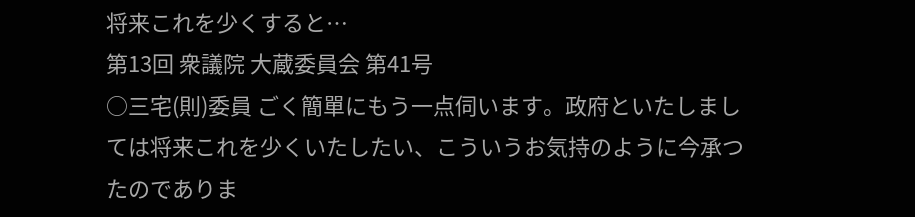将来これを少くすると…
第13回 衆議院 大蔵委員会 第41号
○三宅(則)委員 ごく簡單にもう一点伺います。政府といたしましては将来これを少くいたしたい、こういうお気持のように今承つたのでありま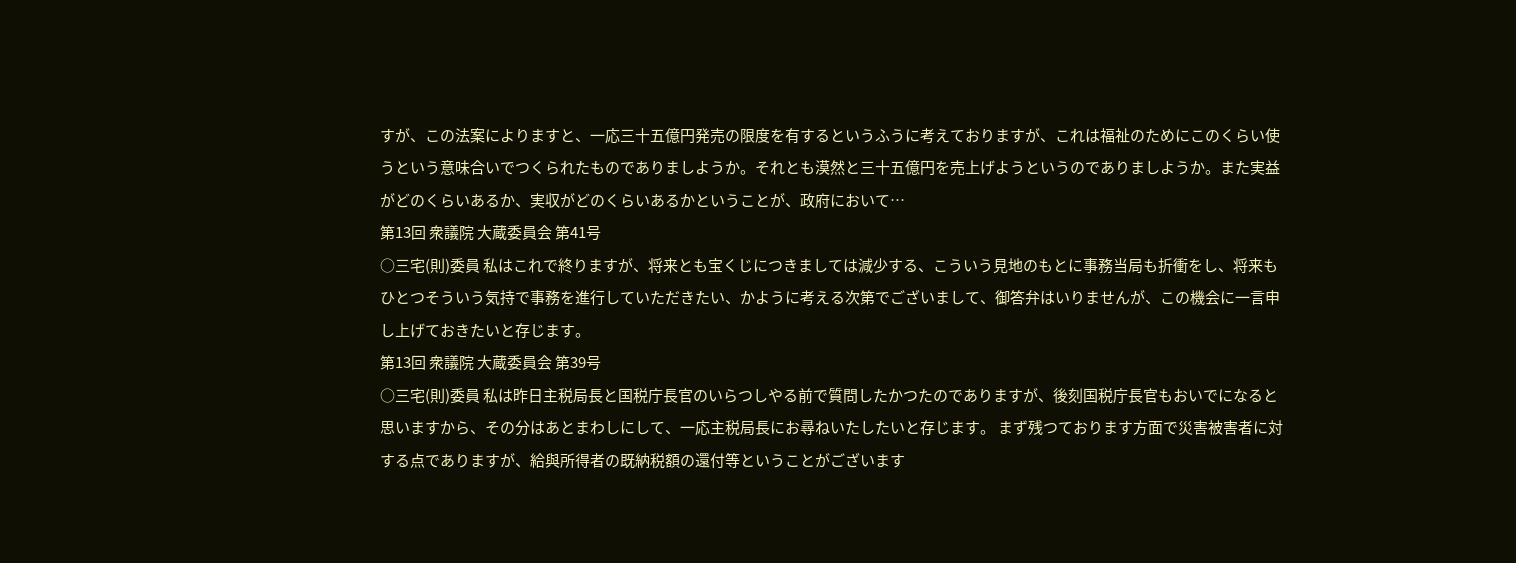すが、この法案によりますと、一応三十五億円発売の限度を有するというふうに考えておりますが、これは福祉のためにこのくらい使うという意味合いでつくられたものでありましようか。それとも漠然と三十五億円を売上げようというのでありましようか。また実益がどのくらいあるか、実収がどのくらいあるかということが、政府において…
第13回 衆議院 大蔵委員会 第41号
○三宅(則)委員 私はこれで終りますが、将来とも宝くじにつきましては減少する、こういう見地のもとに事務当局も折衝をし、将来もひとつそういう気持で事務を進行していただきたい、かように考える次第でございまして、御答弁はいりませんが、この機会に一言申し上げておきたいと存じます。
第13回 衆議院 大蔵委員会 第39号
○三宅(則)委員 私は昨日主税局長と国税庁長官のいらつしやる前で質問したかつたのでありますが、後刻国税庁長官もおいでになると思いますから、その分はあとまわしにして、一応主税局長にお尋ねいたしたいと存じます。 まず残つております方面で災害被害者に対する点でありますが、給與所得者の既納税額の還付等ということがございます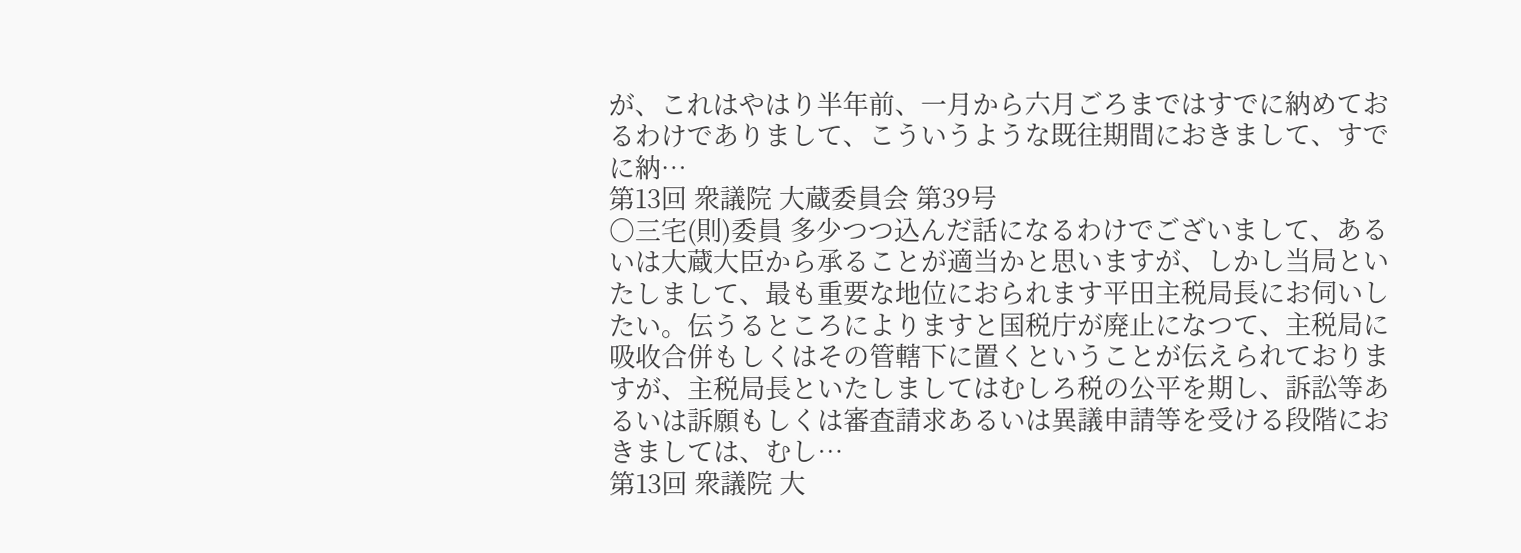が、これはやはり半年前、一月から六月ごろまではすでに納めておるわけでありまして、こういうような既往期間におきまして、すでに納…
第13回 衆議院 大蔵委員会 第39号
○三宅(則)委員 多少つつ込んだ話になるわけでございまして、あるいは大蔵大臣から承ることが適当かと思いますが、しかし当局といたしまして、最も重要な地位におられます平田主税局長にお伺いしたい。伝うるところによりますと国税庁が廃止になつて、主税局に吸收合併もしくはその管轄下に置くということが伝えられておりますが、主税局長といたしましてはむしろ税の公平を期し、訴訟等あるいは訴願もしくは審査請求あるいは異議申請等を受ける段階におきましては、むし…
第13回 衆議院 大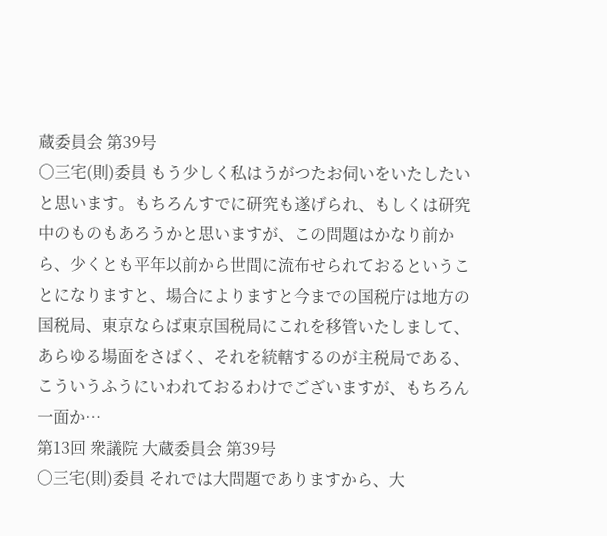蔵委員会 第39号
○三宅(則)委員 もう少しく私はうがつたお伺いをいたしたいと思います。もちろんすでに研究も遂げられ、もしくは研究中のものもあろうかと思いますが、この問題はかなり前から、少くとも平年以前から世間に流布せられておるということになりますと、場合によりますと今までの国税庁は地方の国税局、東京ならば東京国税局にこれを移管いたしまして、あらゆる場面をさばく、それを統轄するのが主税局である、こういうふうにいわれておるわけでございますが、もちろん一面か…
第13回 衆議院 大蔵委員会 第39号
○三宅(則)委員 それでは大問題でありますから、大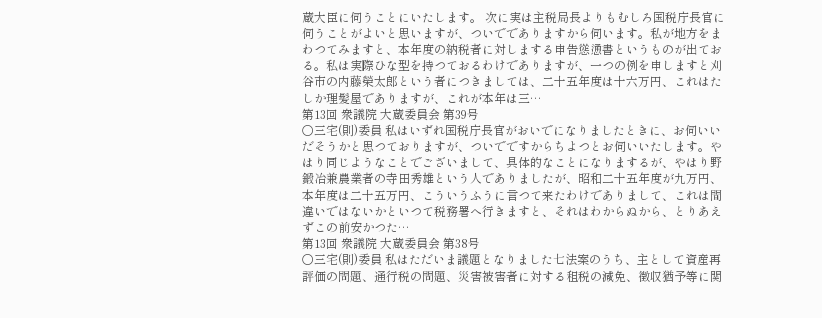蔵大臣に伺うことにいたします。 次に実は主税局長よりもむしろ国税庁長官に伺うことがよいと思いますが、ついででありますから伺います。私が地方をまわつてみますと、本年度の納税者に対しまする申告慫慂書というものが出ておる。私は実際ひな型を持つておるわけでありますが、一つの例を申しますと刈谷市の内藤榮太郎という者につきましては、二十五年度は十六万円、これはたしか理髪屋でありますが、これが本年は三…
第13回 衆議院 大蔵委員会 第39号
○三宅(則)委員 私はいずれ国税庁長官がおいでになりましたときに、お伺いいだそうかと思つておりますが、ついでですからちよつとお伺いいたします。やはり同じようなことでございまして、具体的なことになりまするが、やはり野鍛冶兼農業者の寺田秀雄という人でありましたが、昭和二十五年度が九万円、本年度は二十五万円、こういうふうに言つて来たわけでありまして、これは間違いではないかといつて税務署へ行きますと、それはわからぬから、とりあえずこの前安かつた…
第13回 衆議院 大蔵委員会 第38号
○三宅(則)委員 私はただいま議題となりました七法案のうち、主として資産再評価の問題、通行税の問題、災害被害者に対する租税の減免、徴収猶予等に関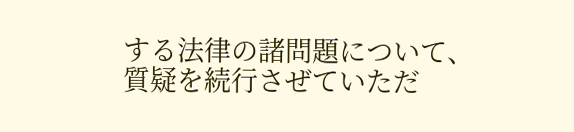する法律の諸問題について、質疑を続行さぜていただ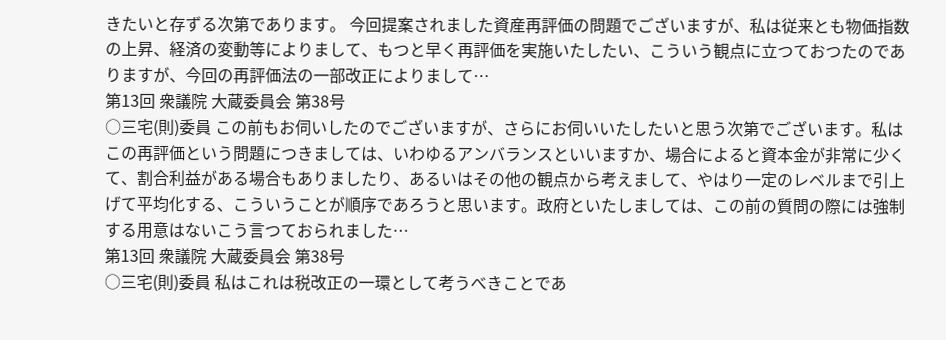きたいと存ずる次第であります。 今回提案されました資産再評価の問題でございますが、私は従来とも物価指数の上昇、経済の変動等によりまして、もつと早く再評価を実施いたしたい、こういう観点に立つておつたのでありますが、今回の再評価法の一部改正によりまして…
第13回 衆議院 大蔵委員会 第38号
○三宅(則)委員 この前もお伺いしたのでございますが、さらにお伺いいたしたいと思う次第でございます。私はこの再評価という問題につきましては、いわゆるアンバランスといいますか、場合によると資本金が非常に少くて、割合利益がある場合もありましたり、あるいはその他の観点から考えまして、やはり一定のレベルまで引上げて平均化する、こういうことが順序であろうと思います。政府といたしましては、この前の質問の際には強制する用意はないこう言つておられました…
第13回 衆議院 大蔵委員会 第38号
○三宅(則)委員 私はこれは税改正の一環として考うべきことであ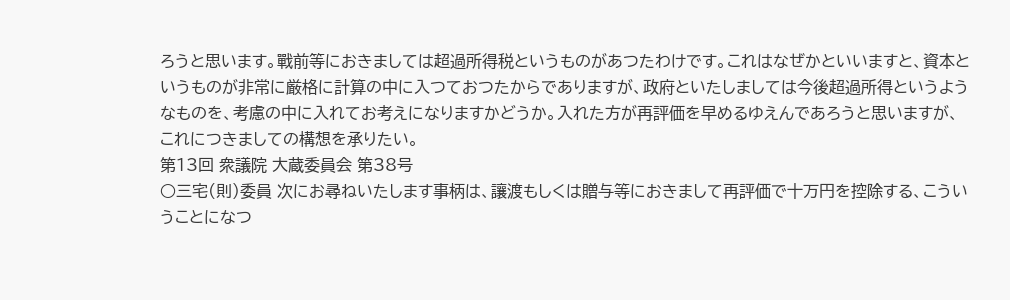ろうと思います。戰前等におきましては超過所得税というものがあつたわけです。これはなぜかといいますと、資本というものが非常に厳格に計算の中に入つておつたからでありますが、政府といたしましては今後超過所得というようなものを、考慮の中に入れてお考えになりますかどうか。入れた方が再評価を早めるゆえんであろうと思いますが、これにつきましての構想を承りたい。
第13回 衆議院 大蔵委員会 第38号
○三宅(則)委員 次にお尋ねいたします事柄は、讓渡もしくは贈与等におきまして再評価で十万円を控除する、こういうことになつ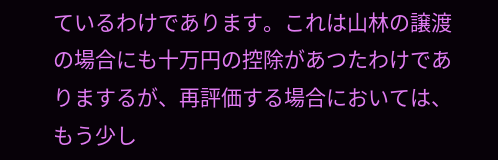ているわけであります。これは山林の譲渡の場合にも十万円の控除があつたわけでありまするが、再評価する場合においては、もう少し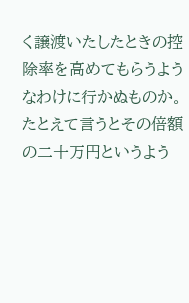く譲渡いたしたときの控除率を高めてもらうようなわけに行かぬものか。たとえて言うとその倍額の二十万円というよう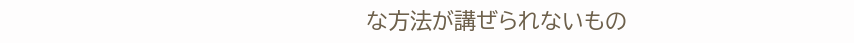な方法が講ぜられないもの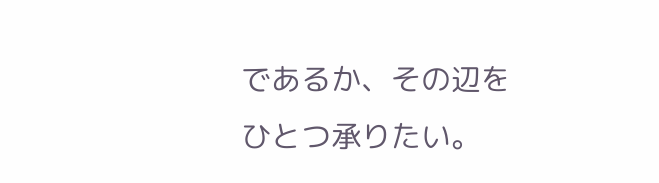であるか、その辺をひとつ承りたい。